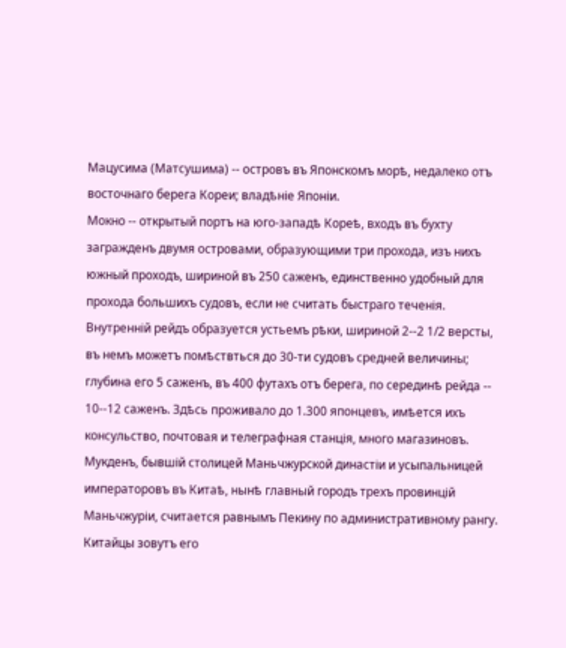Мацусима (Матсушима) -- островъ въ Японскомъ морѣ, недалеко отъ восточнаго берега Кореи; владѣніе Японіи.
Мокно -- открытый портъ на юго-западѣ Кореѣ, входъ въ бухту загражденъ двумя островами, образующими три прохода, изъ нихъ южный проходъ, шириной въ 250 саженъ, единственно удобный для прохода большихъ судовъ, если не считать быстраго теченія. Внутренній рейдъ образуется устьемъ рѣки, шириной 2--2 1/2 версты, въ немъ можетъ помѣствться до 30-ти судовъ средней величины; глубина его 5 саженъ, въ 400 футахъ отъ берега, по серединѣ рейда -- 10--12 саженъ. Здѣсь проживало до 1.300 японцевъ, имѣется ихъ консульство, почтовая и телеграфная станція, много магазиновъ.
Мукденъ, бывшій столицей Маньчжурской династіи и усыпальницей императоровъ въ Китаѣ, нынѣ главный городъ трехъ провинцій Маньчжуріи, считается равнымъ Пекину по административному рангу. Китайцы зовутъ его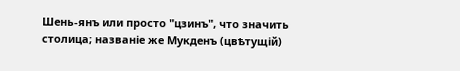Шень-янъ или просто "цзинъ", что значить столица; названіе же Мукденъ (цвѣтущій)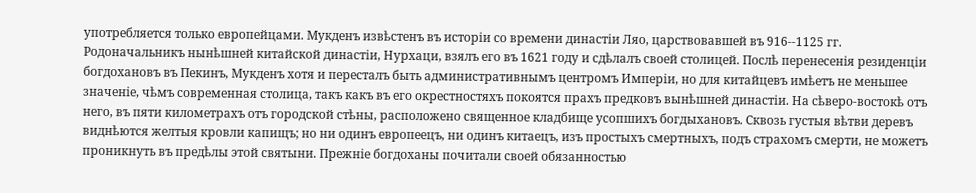употребляется только европейцами. Мукденъ извѣстенъ въ исторіи со времени династіи Ляо, царствовавшей въ 916--1125 гг. Родоначальникъ нынѣшней китайской династіи, Нурхаци, взялъ его въ 1621 году и сдѣлалъ своей столицей. Послѣ перенесенія резиденціи богдохановъ въ Пекинъ, Мукденъ хотя и пересталъ быть административнымъ центромъ Имперіи, но для китайцевъ имѣетъ не меньшее значеніе, чѣмъ современная столица, такъ какъ въ его окрестностяхъ покоятся прахъ предковъ вынѣшней династіи. На сѣверо-востокѣ отъ него, въ пяти километрахъ отъ городской стѣны, расположено священное кладбище усопшихъ богдыхановъ. Сквозь густыя вѣтви деревъ виднѣются желтыя кровли капищъ; но ни одинъ европеецъ, ни одинъ китаецъ, изъ простыхъ смертныхъ, подъ страхомъ смерти, не можетъ проникнуть въ предѣлы этой святыни. Прежніе богдоханы почитали своей обязанностью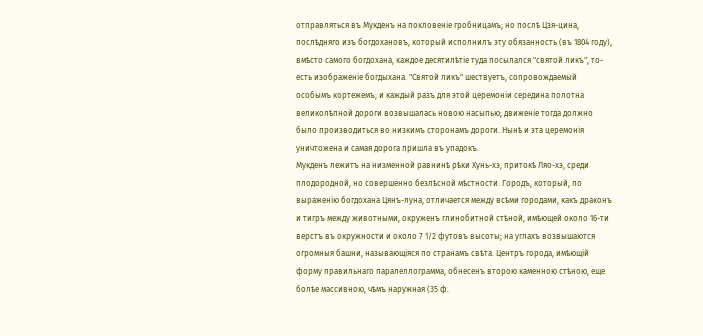отправляться въ Мукденъ на покловеніе гробницамъ; но послѣ Цзя-цина, послѣдняго изъ богдохановъ, который исполнилъ эту обязанность (въ 1804 году), вмѣсто самого богдохана, каждое десятилѣтіе туда посылался "святой ликъ", то-есть изображеніе богдыхана. "Святой ликъ" шествуетъ, сопровождаемый особымъ кортежемъ; и каждый разъ для этой церемоніи ceредина полотна великолѣпной дороги возвышалась новою насыпью; движеніе тогда должно было производиться во низкимъ сторонамъ дороги. Нынѣ и эта церемонія уничтожена и самая дорога пришла въ упадокъ.
Мукденъ лежитъ на низменной равнинѣ рѣки Хунь-хэ, притокѣ Ляо-хэ, среди плодородной, но совершенно безлѣсной мѣстности. Городъ, который, по выраженію богдохана Цянъ-луна, отличается между всѣми городами, какъ драконъ и тигръ между животными, окруженъ глинобитной стѣной, имѣющей около 16-ти верстъ въ окружности и около 7 1/2 футовъ высоты; на углахъ возвышаются огромныя башни, называющіяся по странамъ свѣта. Центръ города, имѣющій форму правильнаго паралеллограмма, обнесенъ второю каменною стѣною, еще болѣе массивною, чѣмъ наружная (35 ф.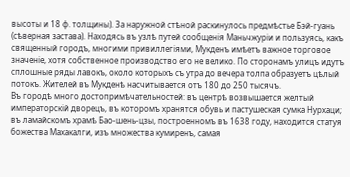высоты и 18 ф. толщины). За наружной стѣной раскинулось предмѣстье Бэй-гуань (сѣверная застава). Находясь въ узлѣ путей сообщенія Маньчжуріи и пользуясь, какъ священный городъ, многими привиллегіями, Мукденъ имѣетъ важное торговое значеніе, хотя собственное производство его не велико. По сторонамъ улицъ идутъ сплошные ряды лавокъ, около которыхъ съ утра до вечера толпа образуетъ цѣлый потокъ. Жителей въ Мукденѣ насчитывается отъ 180 до 250 тысячъ.
Въ городѣ много достопримѣчательностей: въ центрѣ возвышается желтый императорскій дворецъ, въ которомъ хранятся обувь и пастушеская сумка Нурхаци; въ ламайскомъ храмѣ Бао-шень-цзы, построенномъ въ 1638 году, находится статуя божества Махакалги, изъ множества кумиренъ, самая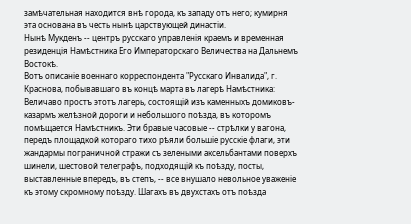замѣчательная находится внѣ города, къ западу отъ него; кумирня эта основана въ честь нынѣ царствующей династіи.
Нынѣ Мукденъ -- центръ русскаго управленія краемъ и временная резиденція Намѣстника Его Императорскаго Величества на Дальнемъ Востокѣ.
Вотъ описаніе военнаго корреспондента "Русскаго Инвалида", г. Краснова, побывавшаго въ концѣ марта въ лагерѣ Намѣстника: Величаво простъ этотъ лагерь, состоящій изъ каменныхъ домиковъ-казармъ желѣзной дороги и небольшого поѣзда, въ которомъ помѣщается Намѣстникъ. Эти бравые часовые -- стрѣлки у вагона, передъ площадкой котораго тихо рѣяли большіе русскіе флаги, эти жандармы пограничной стражи съ зелеными аксельбантами поверхъ шинели, шестовой телеграфъ, подходящій къ поѣзду, посты, выставленные впередъ, въ степъ, -- все внушало невольное уваженіе къ этому скромному поѣзду. Шагахъ въ двухстахъ отъ поѣзда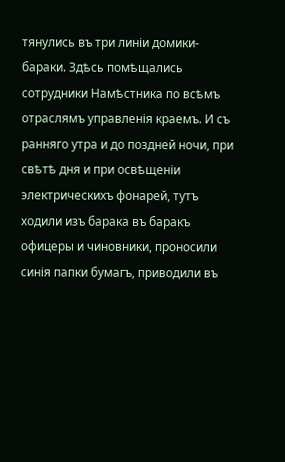тянулись въ три линіи домики-бараки. Здѣсь помѣщались сотрудники Намѣстника по всѣмъ отраслямъ управленія краемъ. И съ ранняго утра и до поздней ночи, при свѣтѣ дня и при освѣщеніи электрическихъ фонарей, тутъ ходили изъ барака въ баракъ офицеры и чиновники, проносили синія папки бумагъ, приводили въ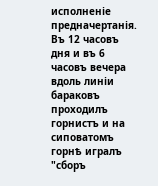исполненіе предначертанія.
Въ 12 часовъ дня и въ 6 часовъ вечера вдоль линіи бараковъ проходилъ горнистъ и на сиповатомъ горнѣ игралъ "сборъ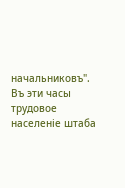начальниковъ". Въ эти часы трудовое населеніе штаба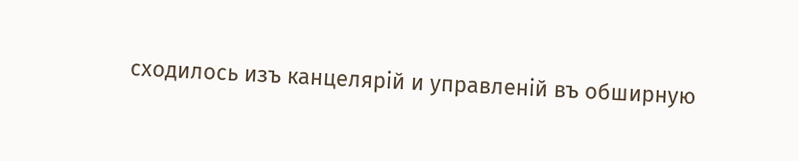сходилось изъ канцелярій и управленій въ обширную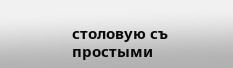столовую съ простыми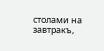столами на завтракъ,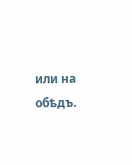или на обѣдъ.